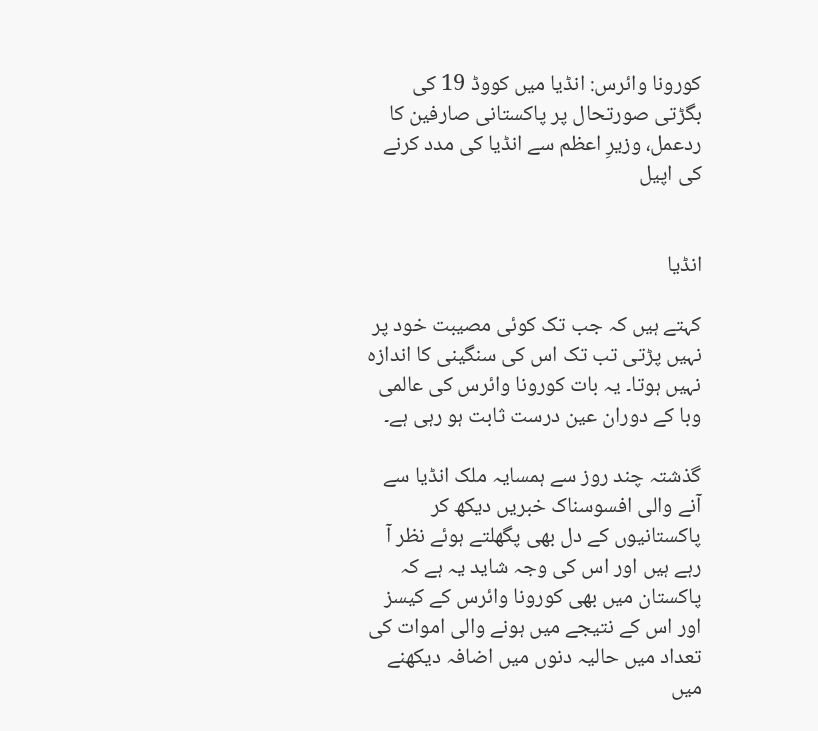کورونا وائرس: انڈیا میں کووڈ 19 کی بگڑتی صورتحال پر پاکستانی صارفین کا ردعمل، وزیرِ اعظم سے انڈیا کی مدد کرنے کی اپیل


انڈیا

کہتے ہیں کہ جب تک کوئی مصیبت خود پر نہیں پڑتی تب تک اس کی سنگینی کا اندازہ نہیں ہوتا۔ یہ بات کورونا وائرس کی عالمی وبا کے دوران عین درست ثابت ہو رہی ہے۔

گذشتہ چند روز سے ہمسایہ ملک انڈیا سے آنے والی افسوسناک خبریں دیکھ کر پاکستانیوں کے دل بھی پگھلتے ہوئے نظر آ رہے ہیں اور اس کی وجہ شاید یہ ہے کہ پاکستان میں بھی کورونا وائرس کے کیسز اور اس کے نتیجے میں ہونے والی اموات کی تعداد میں حالیہ دنوں میں اضافہ دیکھنے میں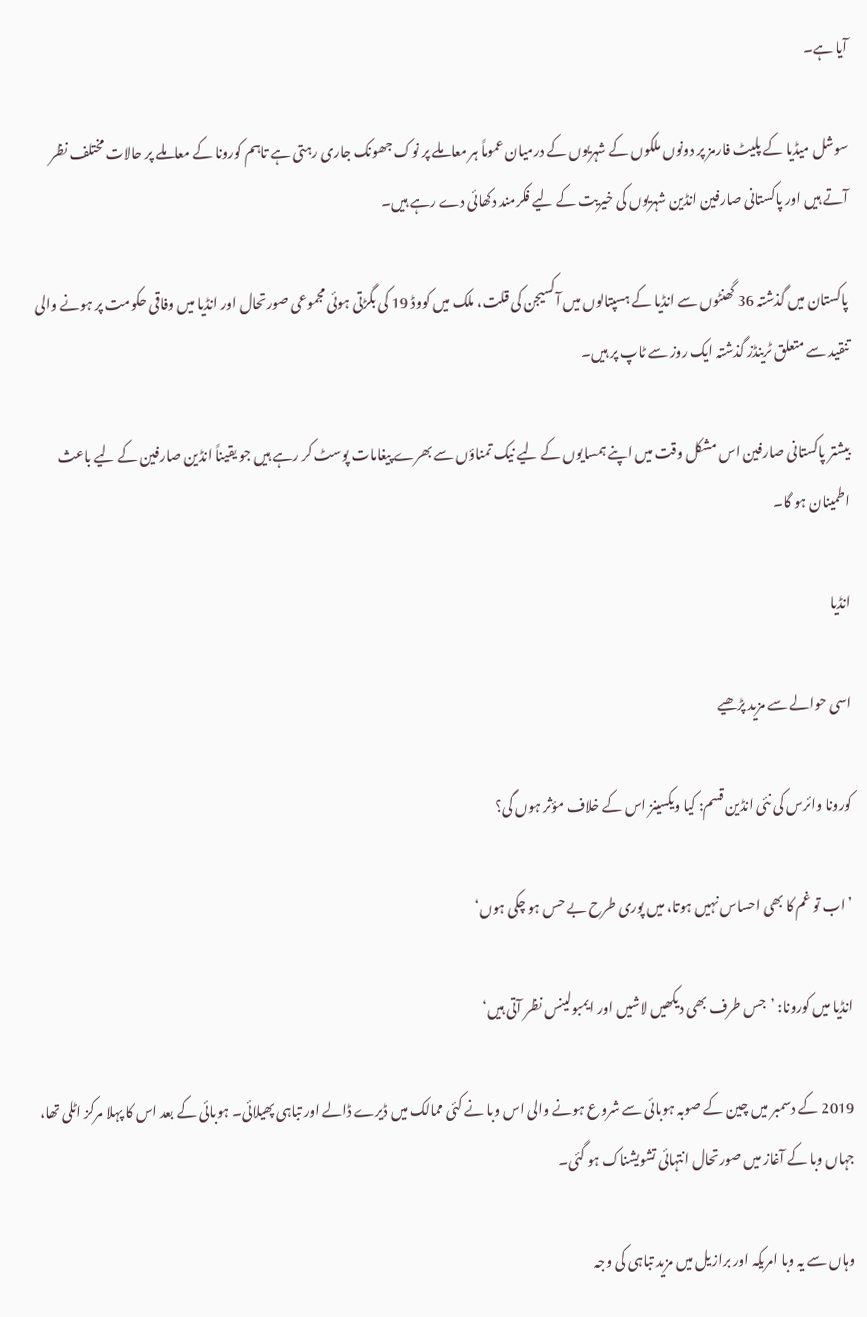آیا ہے۔

سوشل میڈیا کے پلیٹ فارمز پر دونوں ملکوں کے شہریوں کے درمیان عموماً ہر معاملے پر نوک جھونک جاری رہتی ہے تاہم کورونا کے معاملے پر حالات مختلف نظر آتے ہیں اور پاکستانی صارفین انڈین شہریوں کی خیریت کے لیے فکرمند دکھائی دے رہے ہیں۔

پاکستان میں گذشتہ 36 گھنٹوں سے انڈیا کے ہسپتالوں میں آکسیجن کی قلت، ملک میں کووڈ 19 کی بگڑتی ہوئی مجموعی صورتحال اور انڈیا میں وفاقی حکومت پر ہونے والی تنقید سے متعلق ٹرینڈز گذشتہ ایک روز سے ٹاپ پر ہیں۔

بیشتر پاکستانی صارفین اس مشکل وقت میں اپنے ہمسایوں کے لیے نیک تمناؤں سے بھرے پیغامات پوسٹ کر رہے ہیں جو یقیناً انڈین صارفین کے لیے باعث اطمینان ہو گا۔

انڈیا

اسی حوالے سے مزید پڑھیے

کورونا وائرس کی نئی انڈین قسم: کیا ویکسینز اس کے خلاف مؤثر ہوں گی؟

’اب تو غم کا بھی احساس نہیں ہوتا، میں پوری طرح بے حس ہو چکی ہوں‘

انڈیا میں کورونا: ’جس طرف بھی دیکھیں لاشیں اور ایمبولینس نظر آتی ہیں‘

2019 کے دسمبر میں چین کے صوبہ ہوبائی سے شروع ہونے والی اس وبا نے کئی ممالک میں ڈیرے ڈالے اور تباہی پھیلائی۔ ہوبائی کے بعد اس کا پہلا مرکز اٹلی تھا، جہاں وبا کے آغاز میں صورتحال انتہائی تشویشناک ہو گئی۔

وہاں سے یہ وبا امریکہ اور برازیل میں مزید تباہی کی وجہ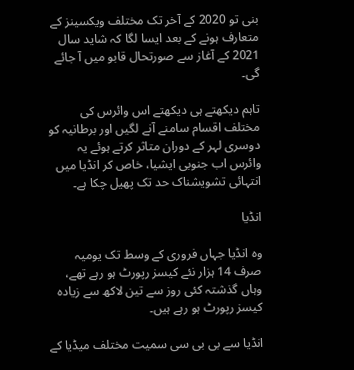بنی تو 2020 کے آخر تک مختلف ویکسینز کے متعارف ہونے کے بعد ایسا لگا کہ شاید سال 2021 کے آغاز سے صورتحال قابو میں آ جائے گی۔

تاہم دیکھتے ہی دیکھتے اس وائرس کی مختلف اقسام سامنے آنے لگیں اور برطانیہ کو دوسری لہر کے دوران متاثر کرتے ہوئے یہ وائرس اب جنوبی ایشیا، خاص کر انڈیا میں انتہائی تشویشناک حد تک پھیل چکا ہے۔

انڈیا

وہ انڈیا جہاں فروری کے وسط تک یومیہ صرف 14 ہزار نئے کیسز رپورٹ ہو رہے تھے، وہاں گذشتہ کئی روز سے تین لاکھ سے زیادہ کیسز رپورٹ ہو رہے ہیں۔

انڈیا سے بی بی سی سمیت مختلف میڈیا کے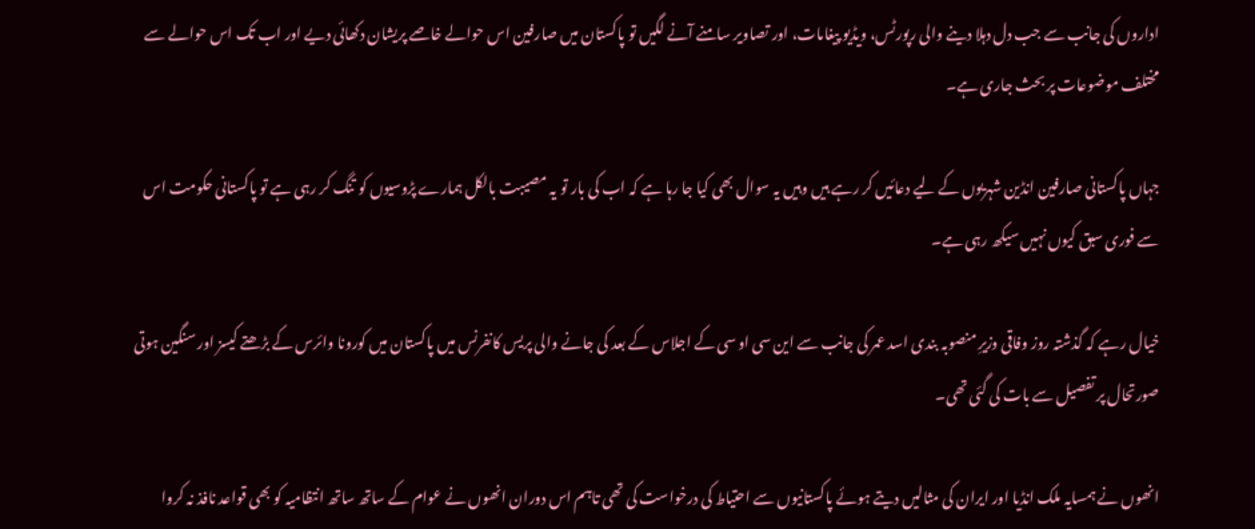اداروں کی جانب سے جب دل دہلا دینے والی رپورٹس، ویڈیو پیغامات، اور تصاویر سامنے آنے لگیں تو پاکستان میں صارفین اس حوالے خاصے پریشان دکھائی دیے اور اب تک اس حوالے سے مختلف موضوعات پر بحث جاری ہے۔

جہاں پاکستانی صارفین انڈین شہریوں کے لیے دعائیں کر رہے ہیں وہیں یہ سوال بھی کیا جا رہا ہے کہ اب کی بار تو یہ مصیبت بالکل ہمارے پڑوسیوں کو تنگ کر رہی ہے تو پاکستانی حکومت اس سے فوری سبق کیوں نہیں سیکھ رہی ہے۔

خیال رہے کہ گذشتہ روز وفاقی وزیرِ منصوبہ بندی اسد عمر کی جانب سے این سی او سی کے اجلاس کے بعد کی جانے والی پریس کانفرنس میں پاکستان میں کورونا وائرس کے بڑھتے کیسز اور سنگین ہوتی صورتحال پر تفصیل سے بات کی گئی تھی۔

انھوں نے ہمسایہ ملک انڈیا اور ایران کی مثالیں دیتے ہوئے پاکستانیوں سے احتیاط کی درخواست کی تھی تاہم اس دوران انھوں نے عوام کے ساتھ ساتھ انتظامیہ کو بھی قواعد نافذ نہ کروا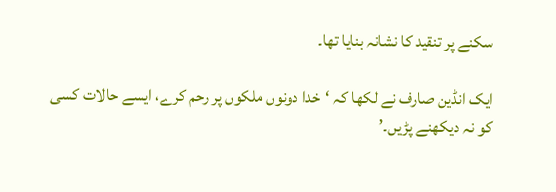سکنے پر تنقید کا نشانہ بنایا تھا۔

ایک انڈین صارف نے لکھا کہ ‘خدا دونوں ملکوں پر رحم کرے، ایسے حالات کسی کو نہ دیکھنے پڑیں۔’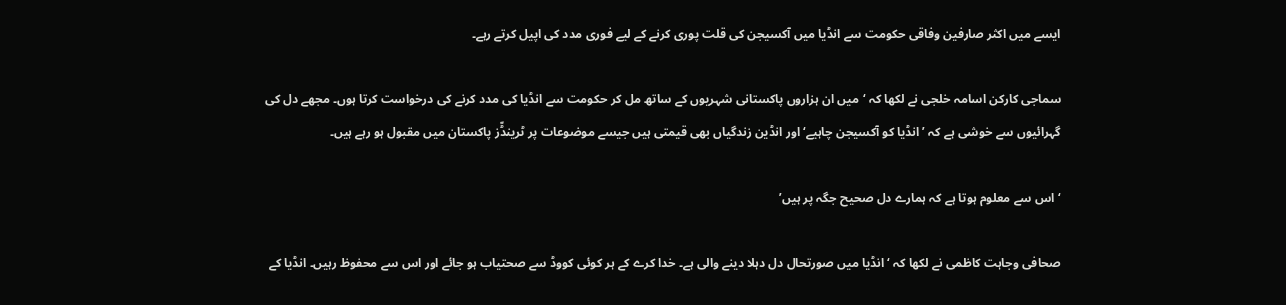ایسے میں اکثر صارفین وفاقی حکومت سے انڈیا میں آکسیجن کی قلت پوری کرنے کے لیے فوری مدد کی اپیل کرتے رہے۔

سماجی کارکن اسامہ خلجی نے لکھا کہ ‘میں ان ہزاروں پاکستانی شہریوں کے ساتھ مل کر حکومت سے انڈیا کی مدد کرنے کی درخواست کرتا ہوں۔ مجھے دل کی گہرائیوں سے خوشی ہے کہ ’انڈیا کو آکسیجن چاہیے‘ اور انڈین زندگیاں بھی قیمتی ہیں جیسے موضوعات پر ٹرینڈّز پاکستان میں مقبول ہو رہے ہیں۔

‘اس سے معلوم ہوتا ہے کہ ہمارے دل صحیح جگہ پر ہیں’

صحافی وجاہت کاظمی نے لکھا کہ ‘انڈیا میں صورتحال دل دہلا دینے والی ہے۔ خدا کرے کے ہر کوئی کووڈ سے صحتیاب ہو جائے اور اس سے محفوظ رہیں۔ انڈیا کے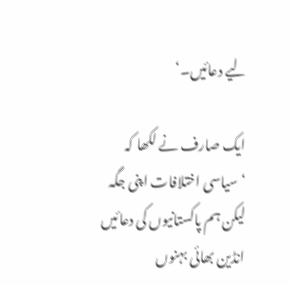لیے دعائیں۔‘

ایک صارف نے لکھا کہ ‘سیاسی اختلافات اپنی جگہ لیکن ہم پاکستانیوں کی دعائیں انڈین بھائی بہنوں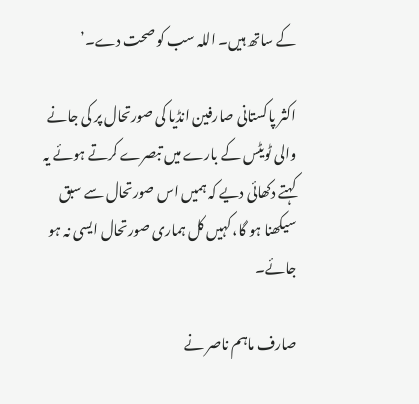کے ساتھ ہیں۔ اللہ سب کو صحت دے۔’

اکثر پاکستانی صارفین انڈیا کی صورتحال پر کی جانے والی ٹویٹس کے بارے میں تبصرے کرتے ہوئے یہ کہتے دکھائی دیے کہ ہمیں اس صورتحال سے سبق سیکھنا ہو گا، کہیں کل ہماری صورتحال ایسی نہ ہو جائے۔

صارف ماہم ناصر نے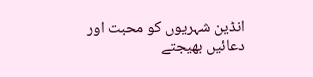انڈین شہریوں کو محبت اور دعائیں بھیجتے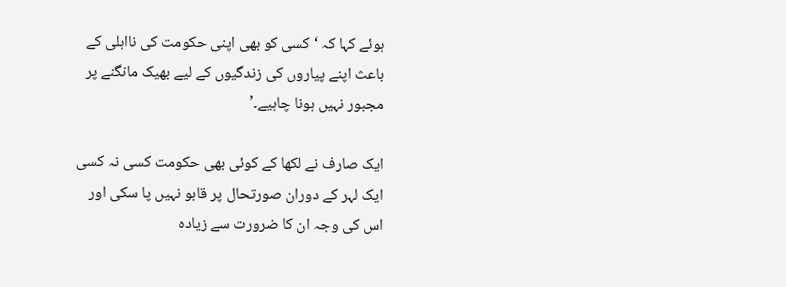ہوئے کہا کہ ‘کسی کو بھی اپنی حکومت کی نااہلی کے باعث اپنے پیاروں کی زندگیوں کے لیے بھیک مانگنے پر مجبور نہیں ہونا چاہیے۔’

ایک صارف نے لکھا کے کوئی بھی حکومت کسی نہ کسی ایک لہر کے دوران صورتحال پر قابو نہیں پا سکی اور اس کی وجہ ان کا ضرورت سے زیادہ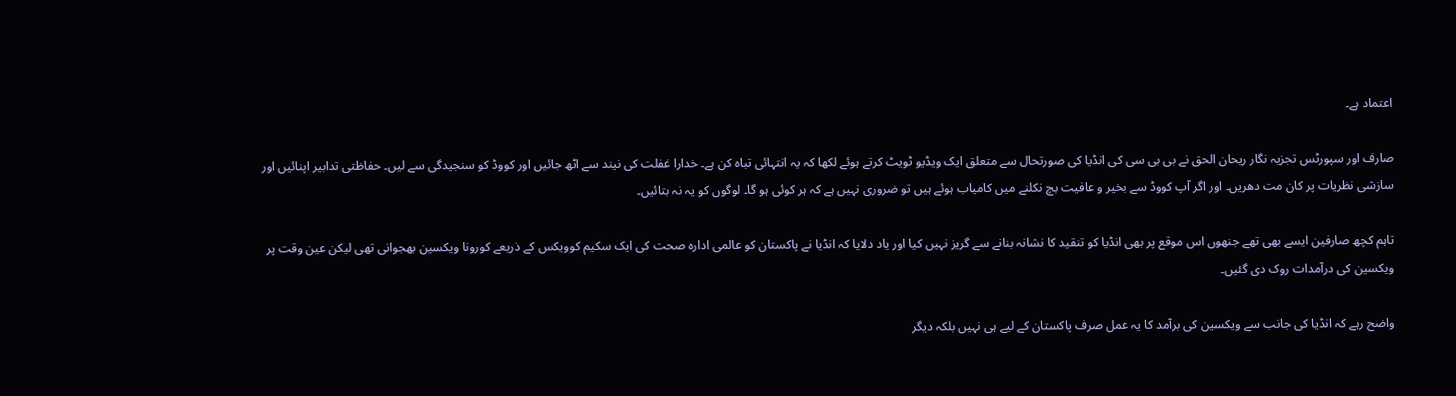اعتماد ہے۔

صارف اور سپورٹس تجزیہ نگار ریحان الحق نے بی بی سی کی انڈیا کی صورتحال سے متعلق ایک ویڈیو ٹویٹ کرتے ہوئے لکھا کہ یہ انتہائی تباہ کن ہے۔ خدارا غفلت کی نیند سے اٹھ جائیں اور کووڈ کو سنجیدگی سے لیں۔ حفاظتی تدابیر اپنائیں اور سازشی نظریات پر کان مت دھریں۔ اور اگر آپ کووڈ سے بخیر و عافیت بچ نکلنے میں کامیاب ہوئے ہیں تو ضروری نہیں ہے کہ ہر کوئی ہو گا۔ لوگوں کو یہ نہ بتائیں۔

تاہم کچھ صارفین ایسے بھی تھے جنھوں اس موقع پر بھی انڈیا کو تنقید کا نشانہ بنانے سے گریز نہیں کیا اور یاد دلایا کہ انڈیا نے پاکستان کو عالمی ادارہ صحت کی ایک سکیم کوویکس کے ذریعے کورونا ویکسین بھجوانی تھی لیکن عین وقت پر ویکسین کی درآمدات روک دی گئیں۔

واضح رہے کہ انڈیا کی جانب سے ویکسین کی برآمد کا یہ عمل صرف پاکستان کے لیے ہی نہیں بلکہ دیگر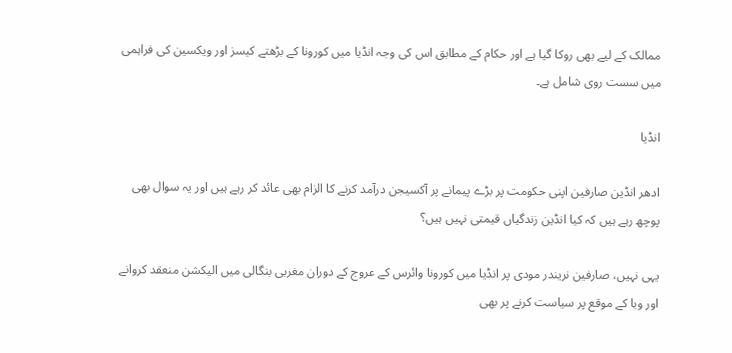ممالک کے لیے بھی روکا گیا ہے اور حکام کے مطابق اس کی وجہ انڈیا میں کورونا کے بڑھتے کیسز اور ویکسین کی فراہمی میں سست روی شامل ہے۔

انڈیا

ادھر انڈین صارفین اپنی حکومت پر بڑے پیمانے پر آکسیجن درآمد کرنے کا الزام بھی عائد کر رہے ہیں اور یہ سوال بھی پوچھ رہے ہیں کہ کیا انڈین زندگیاں قیمتی نہیں ہیں؟

یہی نہیں، صارفین نریندر مودی پر انڈیا میں کورونا وائرس کے عروج کے دوران مغربی بنگالی میں الیکشن منعقد کروانے اور وبا کے موقع پر سیاست کرنے پر بھی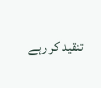تنقید کر رہے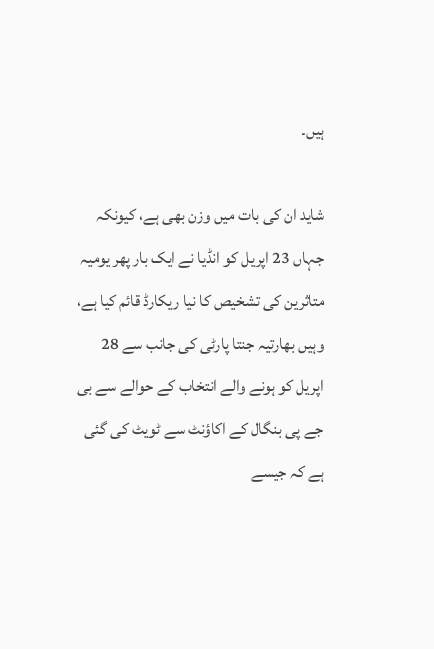ہیں۔

شاید ان کی بات میں وزن بھی ہے، کیونکہ جہاں 23 اپریل کو انڈیا نے ایک بار پھر یومیہ متاثرین کی تشخیص کا نیا ریکارڈ قائم کیا ہے، وہیں بھارتیہ جنتا پارٹی کی جانب سے 28 اپریل کو ہونے والے انتخاب کے حوالے سے بی جے پی بنگال کے اکاؤنٹ سے ٹویٹ کی گئی ہے کہ جیسے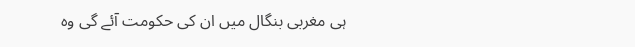ہی مغربی بنگال میں ان کی حکومت آئے گی وہ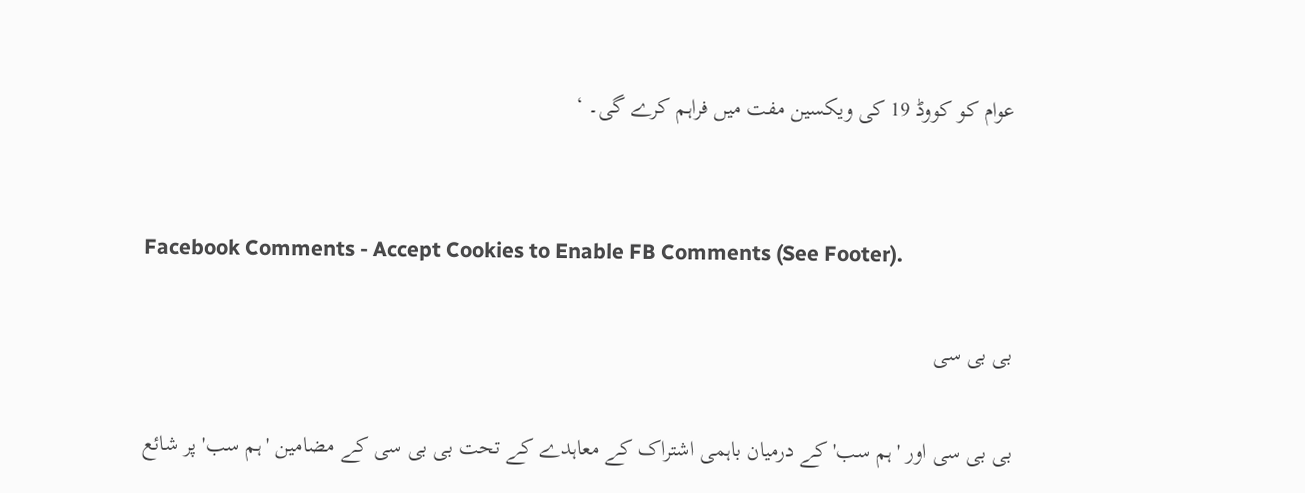عوام کو کووڈ 19 کی ویکسین مفت میں فراہم کرے گی۔ ‘


Facebook Comments - Accept Cookies to Enable FB Comments (See Footer).

بی بی سی

بی بی سی اور 'ہم سب' کے درمیان باہمی اشتراک کے معاہدے کے تحت بی بی سی کے مضامین 'ہم سب' پر شائع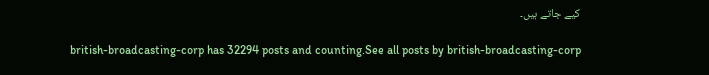کیے جاتے ہیں۔

british-broadcasting-corp has 32294 posts and counting.See all posts by british-broadcasting-corp